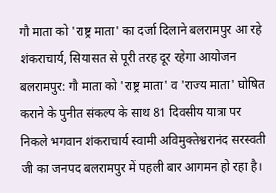गौ माता को 'राष्ट्र माता' का दर्जा दिलाने बलरामपुर आ रहे शंकराचार्य, सियासत से पूरी तरह दूर रहेगा आयोजन
बलरामपुर: गौ माता को 'राष्ट्र माता' व 'राज्य माता' घोषित कराने के पुनीत संकल्प के साथ 81 दिवसीय यात्रा पर निकले भगवान शंकराचार्य स्वामी अविमुक्तेश्वरानंद सरस्वती जी का जनपद बलरामपुर में पहली बार आगमन हो रहा है।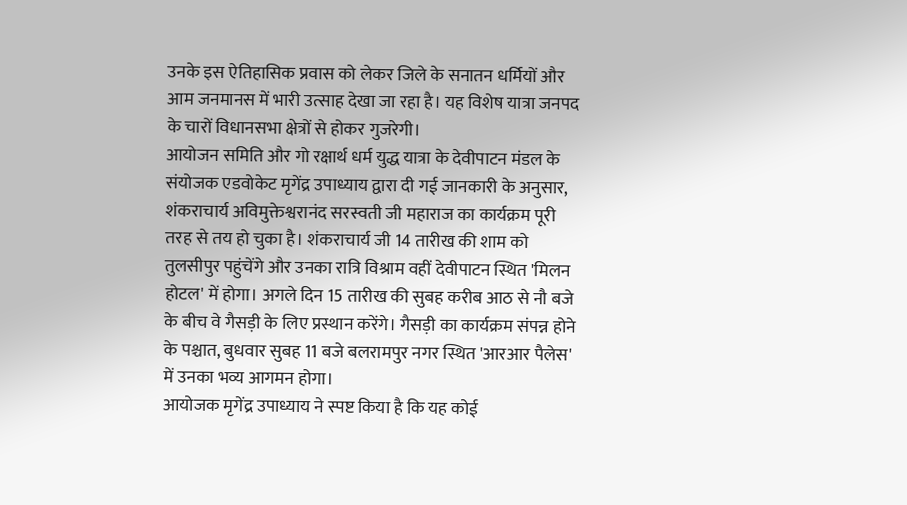उनके इस ऐतिहासिक प्रवास को लेकर जिले के सनातन धर्मियों और आम जनमानस में भारी उत्साह देखा जा रहा है। यह विशेष यात्रा जनपद के चारों विधानसभा क्षेत्रों से होकर गुजरेगी।
आयोजन समिति और गो रक्षार्थ धर्म युद्ध यात्रा के देवीपाटन मंडल के संयोजक एडवोकेट मृगेंद्र उपाध्याय द्वारा दी गई जानकारी के अनुसार, शंकराचार्य अविमुक्तेश्वरानंद सरस्वती जी महाराज का कार्यक्रम पूरी तरह से तय हो चुका है। शंकराचार्य जी 14 तारीख की शाम को तुलसीपुर पहुंचेंगे और उनका रात्रि विश्राम वहीं देवीपाटन स्थित 'मिलन होटल' में होगा। अगले दिन 15 तारीख की सुबह करीब आठ से नौ बजे के बीच वे गैसड़ी के लिए प्रस्थान करेंगे। गैसड़ी का कार्यक्रम संपन्न होने के पश्चात, बुधवार सुबह 11 बजे बलरामपुर नगर स्थित 'आरआर पैलेस' में उनका भव्य आगमन होगा।
आयोजक मृगेंद्र उपाध्याय ने स्पष्ट किया है कि यह कोई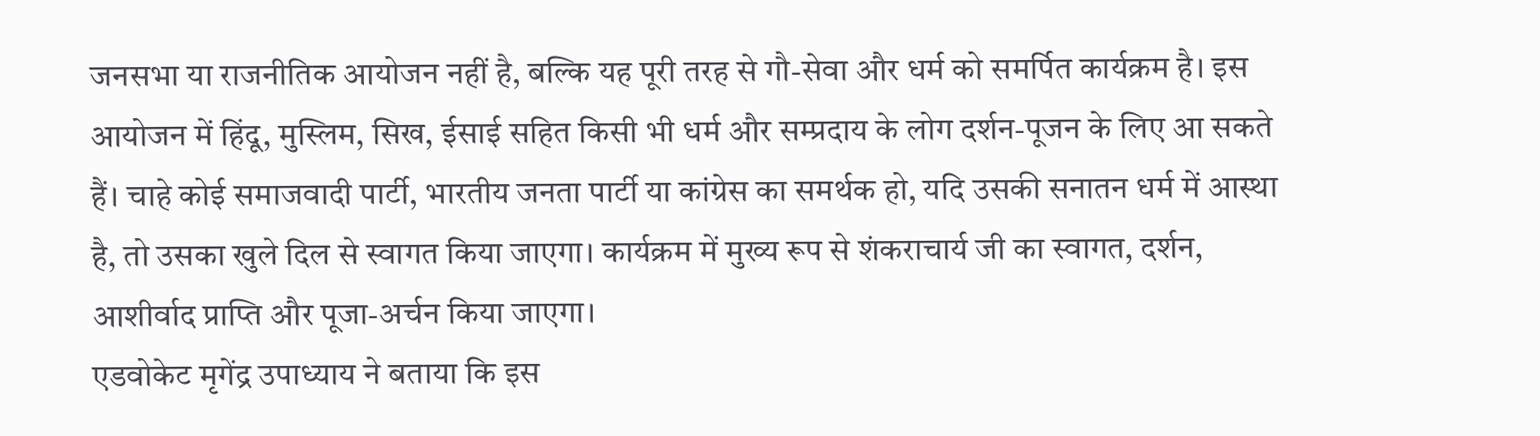जनसभा या राजनीतिक आयोजन नहीं है, बल्कि यह पूरी तरह से गौ-सेवा और धर्म को समर्पित कार्यक्रम है। इस आयोजन में हिंदू, मुस्लिम, सिख, ईसाई सहित किसी भी धर्म और सम्प्रदाय के लोग दर्शन-पूजन के लिए आ सकते हैं। चाहे कोई समाजवादी पार्टी, भारतीय जनता पार्टी या कांग्रेस का समर्थक हो, यदि उसकी सनातन धर्म में आस्था है, तो उसका खुले दिल से स्वागत किया जाएगा। कार्यक्रम में मुख्य रूप से शंकराचार्य जी का स्वागत, दर्शन, आशीर्वाद प्राप्ति और पूजा-अर्चन किया जाएगा।
एडवोकेट मृगेंद्र उपाध्याय ने बताया कि इस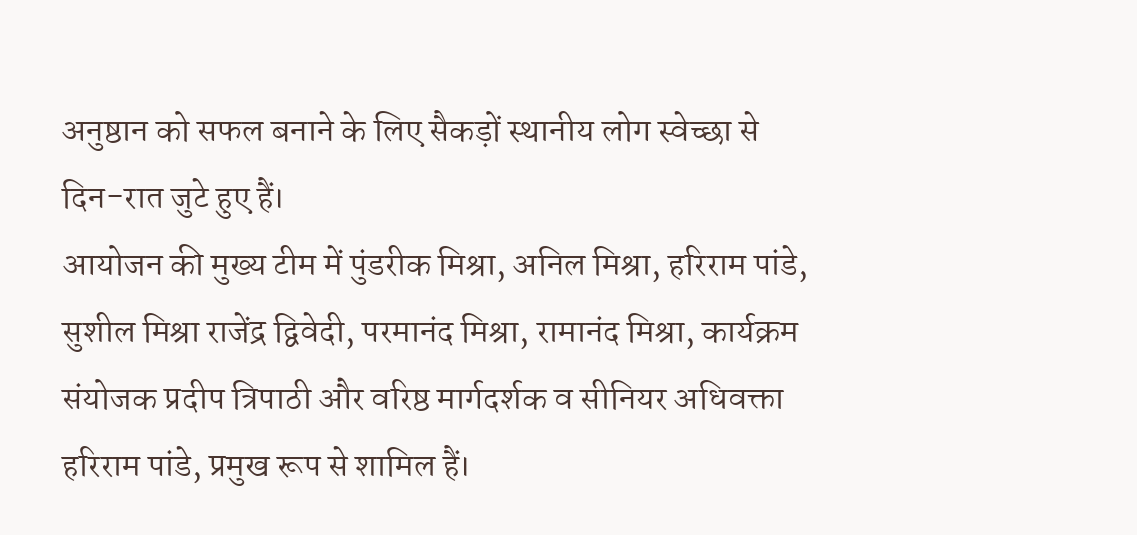अनुष्ठान को सफल बनाने के लिए सैकड़ों स्थानीय लोग स्वेच्छा से दिन-रात जुटे हुए हैं।
आयोजन की मुख्य टीम में पुंडरीक मिश्रा, अनिल मिश्रा, हरिराम पांडे, सुशील मिश्रा राजेंद्र द्विवेदी, परमानंद मिश्रा, रामानंद मिश्रा, कार्यक्रम संयोजक प्रदीप त्रिपाठी और वरिष्ठ मार्गदर्शक व सीनियर अधिवक्ता हरिराम पांडे, प्रमुख रूप से शामिल हैं।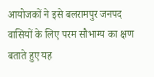आयोजकों ने इसे बलरामपुर जनपद वासियों के लिए परम सौभाग्य का क्षण बताते हुए यह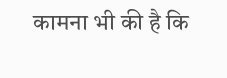कामना भी की है कि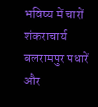भविष्य में चारों शंकराचार्य बलरामपुर पधारें और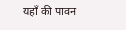यहाँ की पावन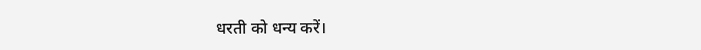धरती को धन्य करें।